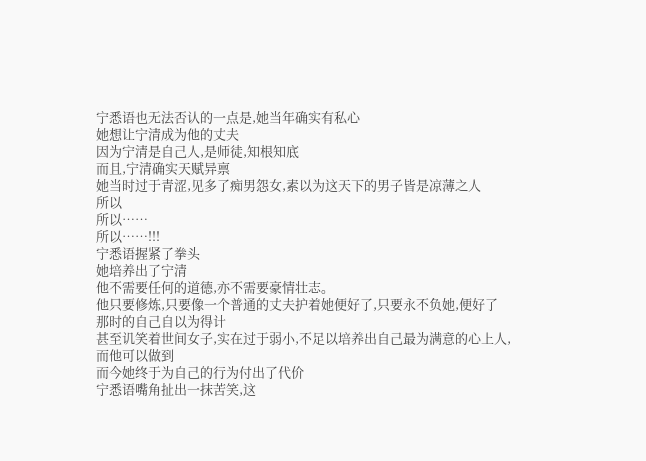宁悉语也无法否认的一点是,她当年确实有私心
她想让宁清成为他的丈夫
因为宁清是自己人,是师徒,知根知底
而且,宁清确实天赋异禀
她当时过于青涩,见多了痴男怨女,素以为这天下的男子皆是凉薄之人
所以
所以……
所以……!!!
宁悉语握紧了拳头
她培养出了宁清
他不需要任何的道德,亦不需要豪情壮志。
他只要修炼,只要像一个普通的丈夫护着她便好了,只要永不负她,便好了
那时的自己自以为得计
甚至讥笑着世间女子,实在过于弱小,不足以培养出自己最为满意的心上人,而他可以做到
而今她终于为自己的行为付出了代价
宁悉语嘴角扯出一抹苦笑,这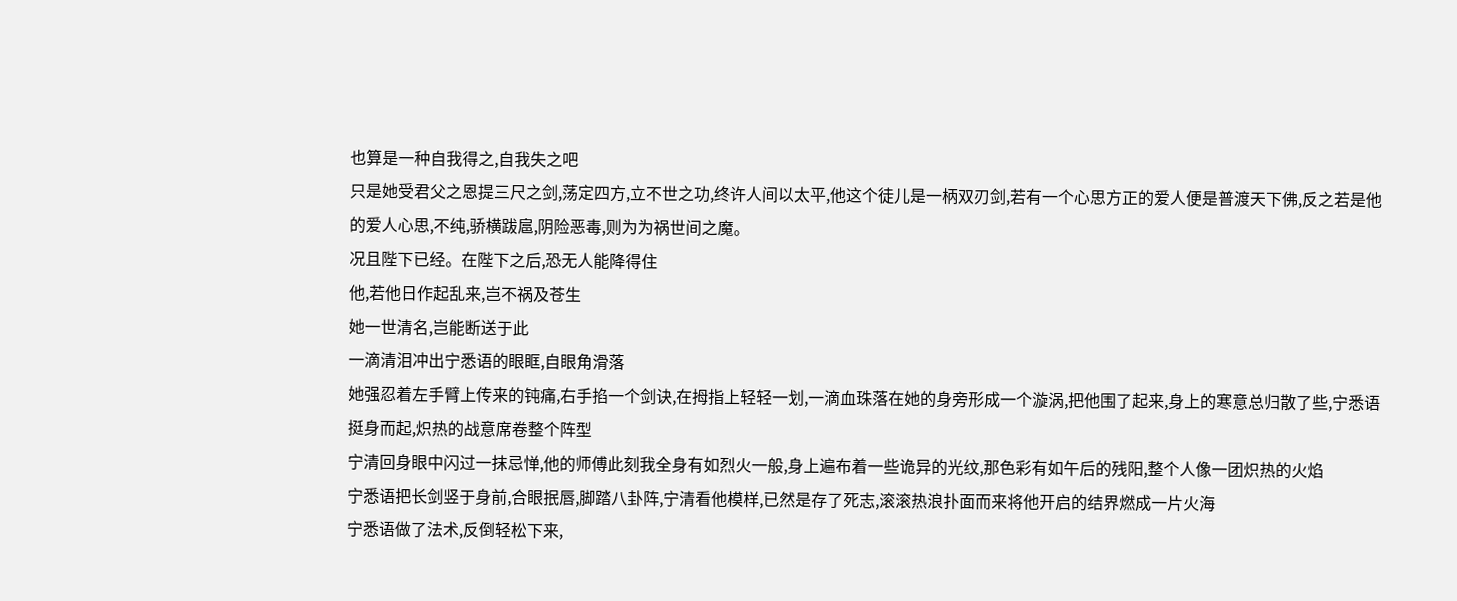也算是一种自我得之,自我失之吧
只是她受君父之恩提三尺之剑,荡定四方,立不世之功,终许人间以太平,他这个徒儿是一柄双刃剑,若有一个心思方正的爱人便是普渡天下佛,反之若是他的爱人心思,不纯,骄横跋扈,阴险恶毒,则为为祸世间之魔。
况且陛下已经。在陛下之后,恐无人能降得住
他,若他日作起乱来,岂不祸及苍生
她一世清名,岂能断送于此
一滴清泪冲出宁悉语的眼眶,自眼角滑落
她强忍着左手臂上传来的钝痛,右手掐一个剑诀,在拇指上轻轻一划,一滴血珠落在她的身旁形成一个漩涡,把他围了起来,身上的寒意总归散了些,宁悉语挺身而起,炽热的战意席卷整个阵型
宁清回身眼中闪过一抹忌惮,他的师傅此刻我全身有如烈火一般,身上遍布着一些诡异的光纹,那色彩有如午后的残阳,整个人像一团炽热的火焰
宁悉语把长剑竖于身前,合眼抿唇,脚踏八卦阵,宁清看他模样,已然是存了死志,滚滚热浪扑面而来将他开启的结界燃成一片火海
宁悉语做了法术,反倒轻松下来,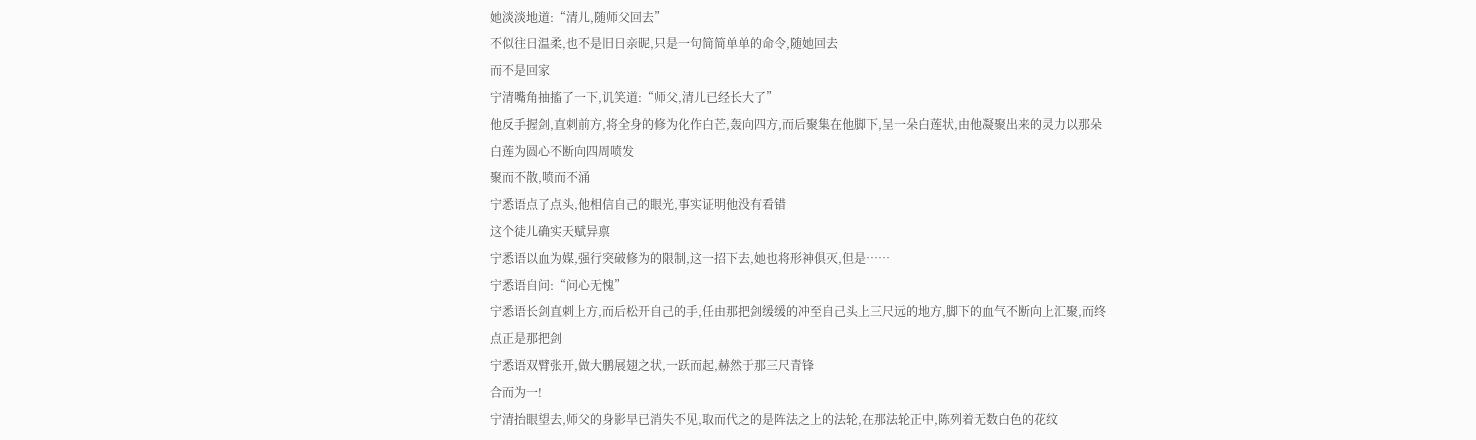她淡淡地道:“清儿,随师父回去”
不似往日温柔,也不是旧日亲昵,只是一句简简单单的命令,随她回去
而不是回家
宁清嘴角抽搐了一下,讥笑道:“师父,清儿已经长大了”
他反手握剑,直刺前方,将全身的修为化作白芒,轰向四方,而后聚集在他脚下,呈一朵白莲状,由他凝聚出来的灵力以那朵白莲为圆心不断向四周喷发
聚而不散,喷而不涌
宁悉语点了点头,他相信自己的眼光,事实证明他没有看错
这个徒儿确实天赋异禀
宁悉语以血为媒,强行突破修为的限制,这一招下去,她也将形神俱灭,但是……
宁悉语自问:“问心无愧”
宁悉语长剑直刺上方,而后松开自己的手,任由那把剑缓缓的冲至自己头上三尺远的地方,脚下的血气不断向上汇聚,而终点正是那把剑
宁悉语双臂张开,做大鹏展翅之状,一跃而起,赫然于那三尺青锋
合而为一!
宁清抬眼望去,师父的身影早已消失不见,取而代之的是阵法之上的法轮,在那法轮正中,陈列着无数白色的花纹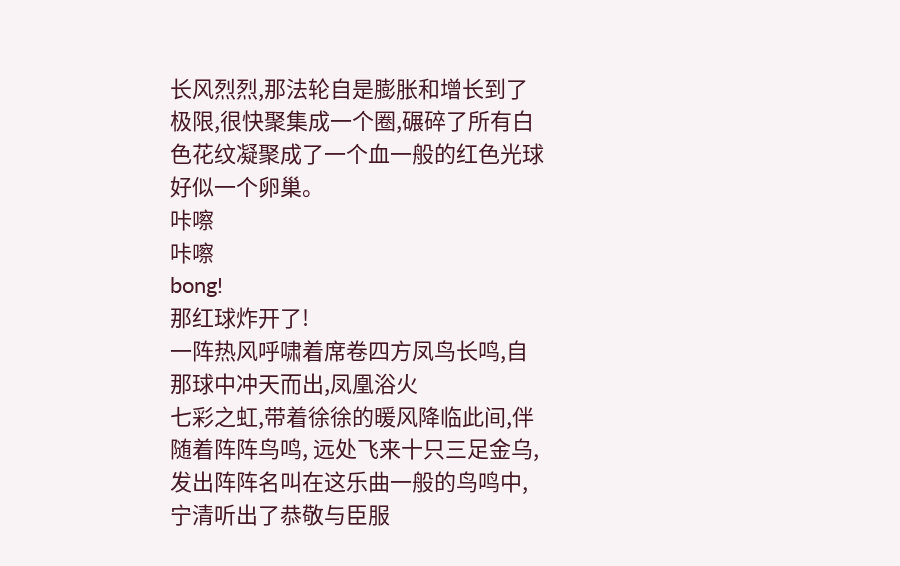长风烈烈,那法轮自是膨胀和增长到了极限,很快聚集成一个圈,碾碎了所有白色花纹凝聚成了一个血一般的红色光球好似一个卵巢。
咔嚓
咔嚓
bong!
那红球炸开了!
一阵热风呼啸着席卷四方凤鸟长鸣,自那球中冲天而出,凤凰浴火
七彩之虹,带着徐徐的暖风降临此间,伴随着阵阵鸟鸣, 远处飞来十只三足金乌,发出阵阵名叫在这乐曲一般的鸟鸣中,宁清听出了恭敬与臣服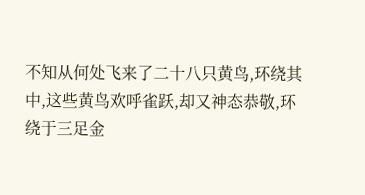不知从何处飞来了二十八只黄鸟,环绕其中,这些黄鸟欢呼雀跃,却又神态恭敬,环绕于三足金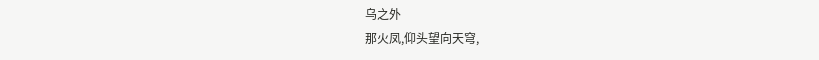乌之外
那火凤,仰头望向天穹,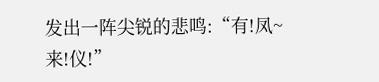发出一阵尖锐的悲鸣:“有!凤~来!仪!”